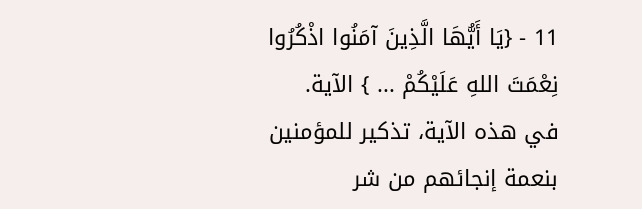11 - {يَا أَيُّهَا الَّذِينَ آمَنُوا اذْكُرُوا نِعْمَتَ اللهِ عَلَيْكُمْ ... } الآية.
في هذه الآية، تذكير للمؤمنين بنعمة إنجائهم من شر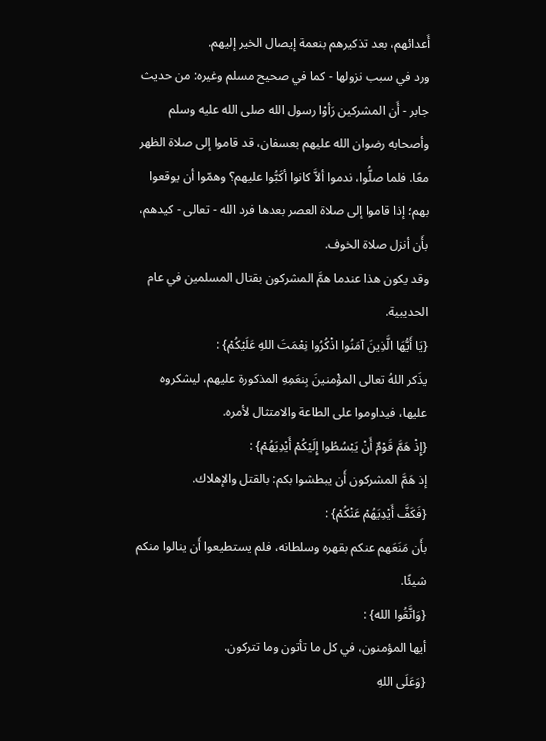أَعدائهم، بعد تذكيرهم بنعمة إيصال الخير إليهم.
ورد في سبب نزولها - كما في صحيح مسلم وغيره: من حديث جابر - أَن المشركين رَأوْا رسول الله صلى الله عليه وسلم وأصحابه رضوان الله عليهم بعسفان، قد قاموا إلى صلاة الظهر معًا. فلما صلُّوا، ندموا ألاَّ كانوا أكَبُّوا عليهم؟ وهمّوا أن يوقعوا بهم؛ إذا قاموا إلى صلاة العصر بعدها فرد الله - تعالى - كيدهم، بأَن أنزل صلاة الخوف.
وقد يكون هذا عندما همَّ المشركون بقتال المسلمين في عام الحديبية.
{يَا أَيُّهَا الَّذِينَ آمَنُوا اذْكُرُوا نِعْمَتَ اللهِ عَلَيْكُمْ} :
يذَكر اللهُ تعالى المؤْمنينَ بِنعَمِهِ المذكورة عليهم، ليشكروه عليها، فيداوموا على الطاعة والامتثال لأمره.
{إِذْ هَمَّ قَوْمٌ أَنْ يَبْسُطُوا إِلَيْكُمْ أَيْدِيَهُمْ} :
إذ هَمَّ المشركون أَن يبطشوا بكم: بالقتل والإهلاك.
{فَكَفَّ أَيْدِيَهُمْ عَنْكُمْ} :
بأَن مَنَعَهم عنكم بقهره وسلطانه، فلم يستطيعوا أَن ينالوا منكم شيئًا.
{وَاتَّقُوا الله} :
أيها المؤمنون، في كل ما تأتون وما تتركون.
{وَعَلَى اللهِ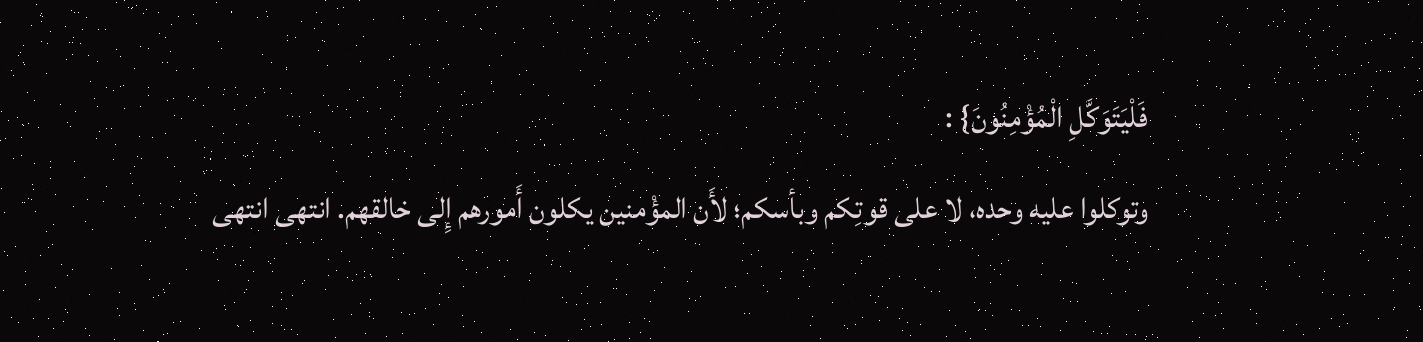فَلْيَتَوَكَّلِ الْمُؤْمِنُونَ} :
وتوكلوا عليه وحده، لا على قوتِكم وبأسكم؛ لأَن المؤْمنين يكلون أَمورهم إِلى خالقهم. انتهى انتهى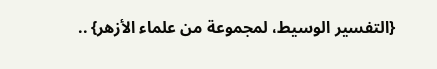{التفسير الوسيط، لمجموعة من علماء الأزهر} ..